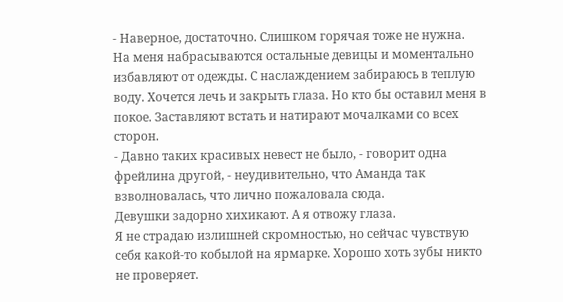- Наверное, достаточно. Слишком горячая тоже не нужна.
На меня набрасываются остальные девицы и моментально избавляют от одежды. С наслаждением забираюсь в теплую воду. Хочется лечь и закрыть глаза. Но кто бы оставил меня в покое. Заставляют встать и натирают мочалками со всех сторон.
- Давно таких красивых невест не было, - говорит одна фрейлина другой, - неудивительно, что Аманда так взволновалась, что лично пожаловала сюда.
Девушки задорно хихикают. А я отвожу глаза.
Я не страдаю излишней скромностью, но сейчас чувствую себя какой-то кобылой на ярмарке. Хорошо хоть зубы никто не проверяет.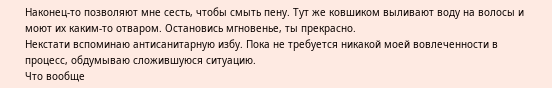Наконец-то позволяют мне сесть, чтобы смыть пену. Тут же ковшиком выливают воду на волосы и моют их каким-то отваром. Остановись мгновенье, ты прекрасно.
Некстати вспоминаю антисанитарную избу. Пока не требуется никакой моей вовлеченности в процесс, обдумываю сложившуюся ситуацию.
Что вообще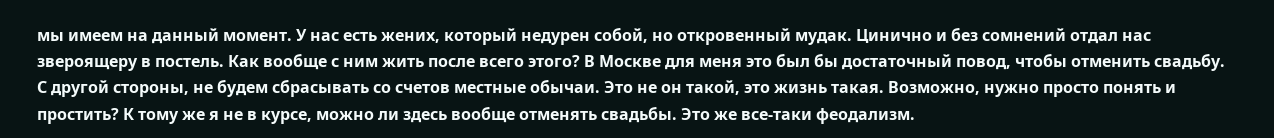мы имеем на данный момент. У нас есть жених, который недурен собой, но откровенный мудак. Цинично и без сомнений отдал нас звероящеру в постель. Как вообще с ним жить после всего этого? В Москве для меня это был бы достаточный повод, чтобы отменить свадьбу.
С другой стороны, не будем сбрасывать со счетов местные обычаи. Это не он такой, это жизнь такая. Возможно, нужно просто понять и простить? К тому же я не в курсе, можно ли здесь вообще отменять свадьбы. Это же все-таки феодализм.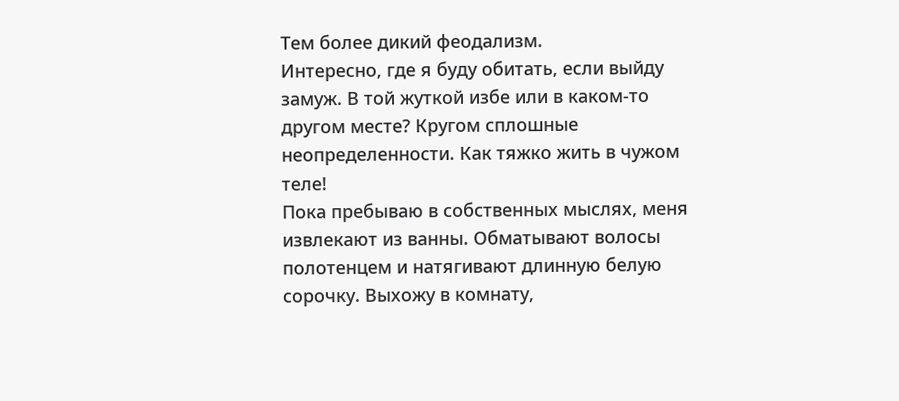Тем более дикий феодализм.
Интересно, где я буду обитать, если выйду замуж. В той жуткой избе или в каком-то другом месте? Кругом сплошные неопределенности. Как тяжко жить в чужом теле!
Пока пребываю в собственных мыслях, меня извлекают из ванны. Обматывают волосы полотенцем и натягивают длинную белую сорочку. Выхожу в комнату,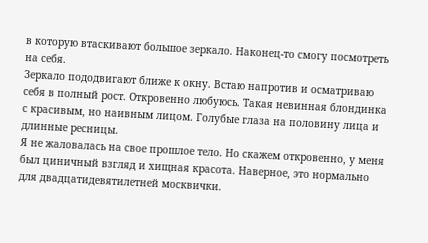в которую втаскивают большое зеркало. Наконец-то смогу посмотреть на себя.
Зеркало пододвигают ближе к окну. Встаю напротив и осматриваю себя в полный рост. Откровенно любуюсь. Такая невинная блондинка с красивым, но наивным лицом. Голубые глаза на половину лица и длинные ресницы.
Я не жаловалась на свое прошлое тело. Но скажем откровенно, у меня был циничный взгляд и хищная красота. Наверное, это нормально для двадцатидевятилетней москвички.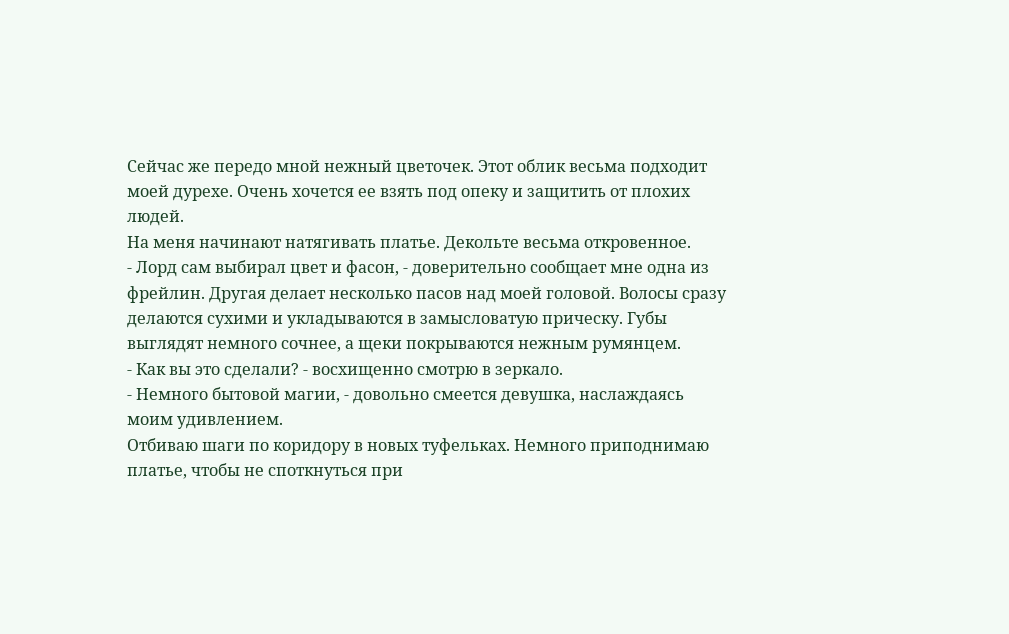Сейчас же передо мной нежный цветочек. Этот облик весьма подходит моей дурехе. Очень хочется ее взять под опеку и защитить от плохих людей.
На меня начинают натягивать платье. Декольте весьма откровенное.
- Лорд сам выбирал цвет и фасон, - доверительно сообщает мне одна из фрейлин. Другая делает несколько пасов над моей головой. Волосы сразу делаются сухими и укладываются в замысловатую прическу. Губы выглядят немного сочнее, а щеки покрываются нежным румянцем.
- Как вы это сделали? - восхищенно смотрю в зеркало.
- Немного бытовой магии, - довольно смеется девушка, наслаждаясь моим удивлением.
Отбиваю шаги по коридору в новых туфельках. Немного приподнимаю платье, чтобы не споткнуться при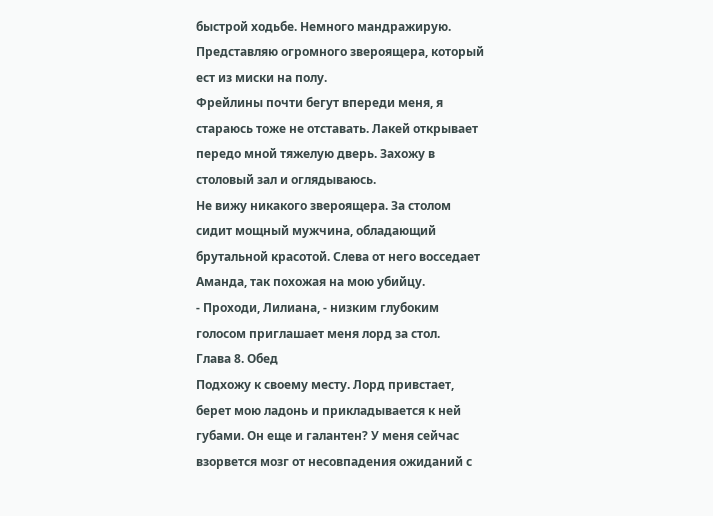быстрой ходьбе. Немного мандражирую. Представляю огромного звероящера, который ест из миски на полу.
Фрейлины почти бегут впереди меня, я стараюсь тоже не отставать. Лакей открывает передо мной тяжелую дверь. Захожу в столовый зал и оглядываюсь.
Не вижу никакого звероящера. За столом сидит мощный мужчина, обладающий брутальной красотой. Слева от него восседает Аманда, так похожая на мою убийцу.
- Проходи, Лилиана, - низким глубоким голосом приглашает меня лорд за стол.
Глава 8. Обед
Подхожу к своему месту. Лорд привстает, берет мою ладонь и прикладывается к ней губами. Он еще и галантен? У меня сейчас взорвется мозг от несовпадения ожиданий с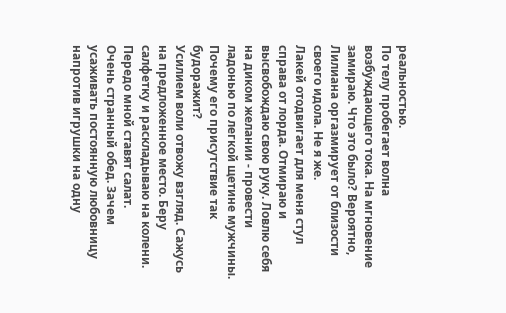реальностью.
По телу пробегает волна возбуждающего тока. На мгновение замираю. Что это было? Вероятно, Лилиана оргазмирует от близости своего идола. Не я же.
Лакей отодвигает для меня стул справа от лорда. Отмираю и высвобождаю свою руку. Ловлю себя на диком желании - провести ладонью по легкой щетине мужчины. Почему его присутствие так будоражит?
Усилием воли отвожу взгляд. Сажусь на предложенное место. Беру салфетку и раскладываю на колени. Передо мной ставят салат.
Очень странный обед. Зачем усаживать постоянную любовницу напротив игрушки на одну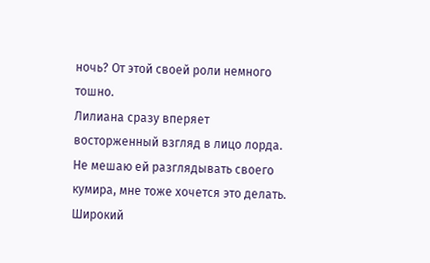ночь? От этой своей роли немного тошно.
Лилиана сразу вперяет восторженный взгляд в лицо лорда. Не мешаю ей разглядывать своего кумира, мне тоже хочется это делать.
Широкий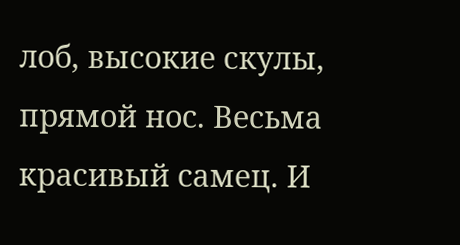лоб, высокие скулы, прямой нос. Весьма красивый самец. И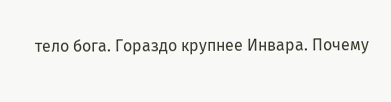тело бога. Гораздо крупнее Инвара. Почему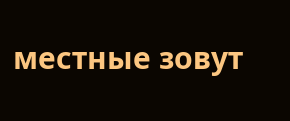местные зовут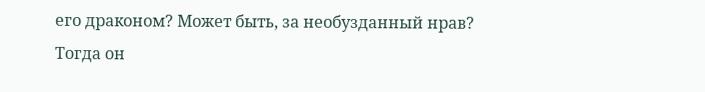его драконом? Может быть, за необузданный нрав? Тогда он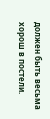должен быть весьма хорош в постели.